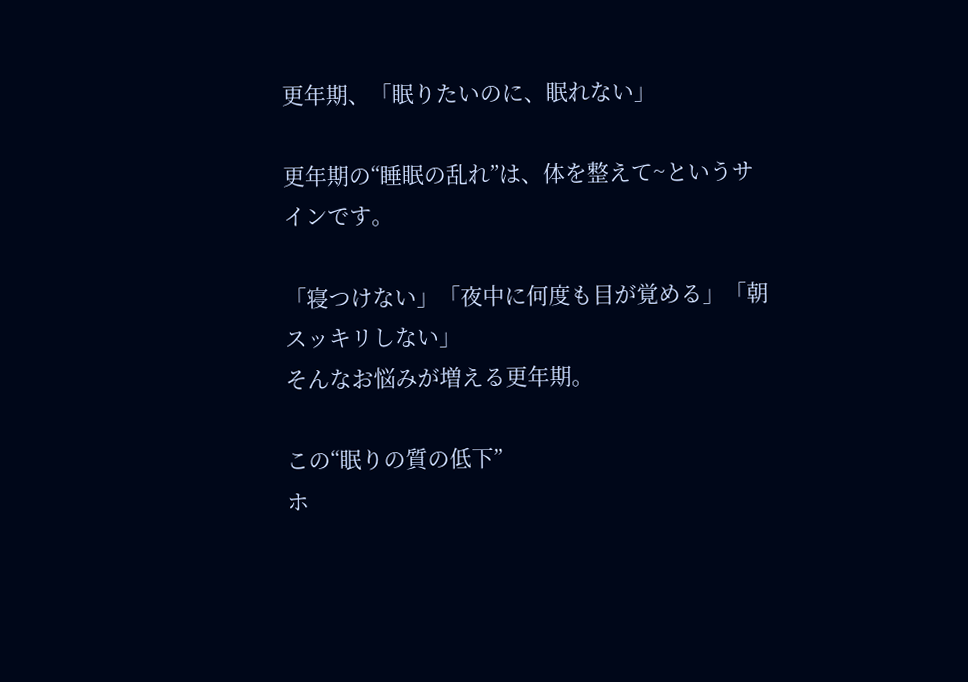更年期、「眠りたいのに、眠れない」

更年期の“睡眠の乱れ”は、体を整えて~というサインです。

「寝つけない」「夜中に何度も目が覚める」「朝スッキリしない」
そんなお悩みが増える更年期。

この“眠りの質の低下”
ホ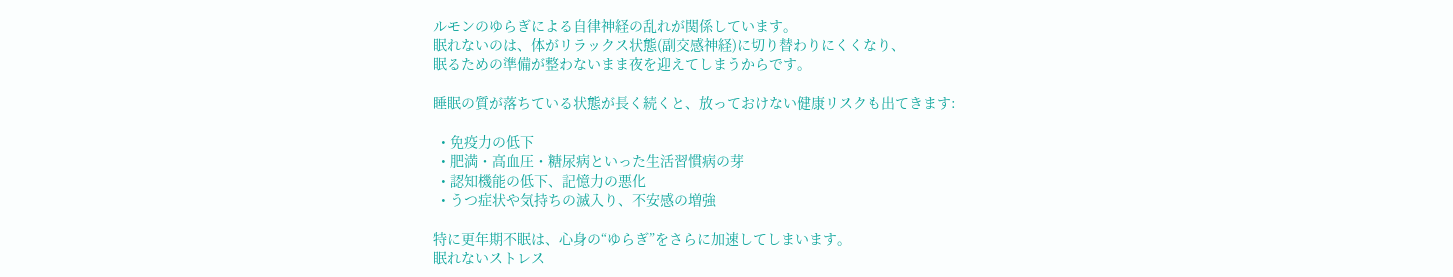ルモンのゆらぎによる自律神経の乱れが関係しています。
眠れないのは、体がリラックス状態(副交感神経)に切り替わりにくくなり、
眠るための準備が整わないまま夜を迎えてしまうからです。

睡眠の質が落ちている状態が長く続くと、放っておけない健康リスクも出てきます:

  • 免疫力の低下
  • 肥満・高血圧・糖尿病といった生活習慣病の芽
  • 認知機能の低下、記憶力の悪化
  • うつ症状や気持ちの滅入り、不安感の増強

特に更年期不眠は、心身の“ゆらぎ”をさらに加速してしまいます。
眠れないストレス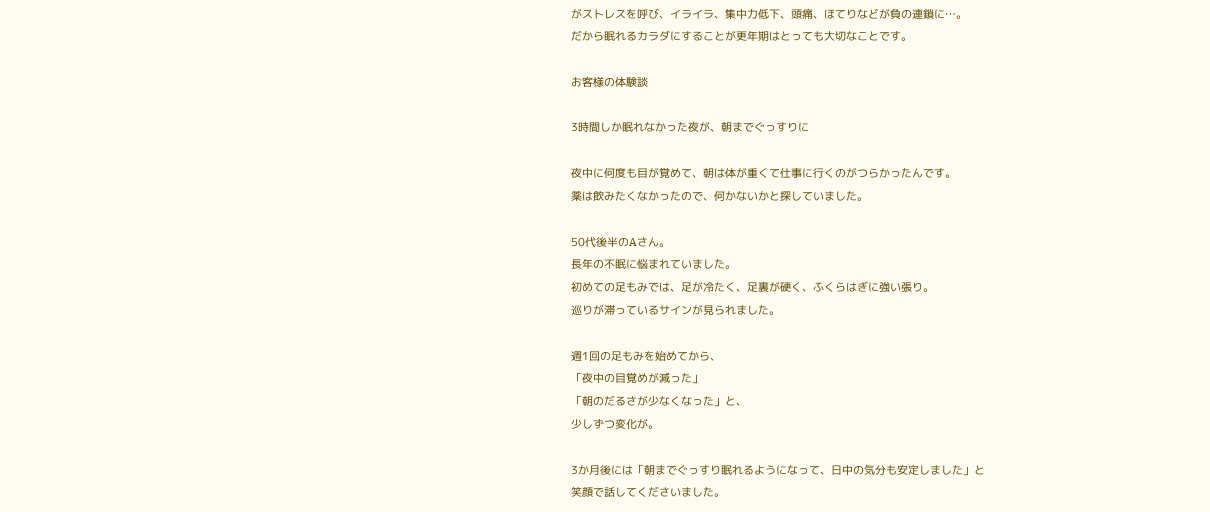がストレスを呼び、イライラ、集中力低下、頭痛、ほてりなどが負の連鎖に…。
だから眠れるカラダにすることが更年期はとっても大切なことです。

お客様の体験談

3時間しか眠れなかった夜が、朝までぐっすりに

夜中に何度も目が覚めて、朝は体が重くて仕事に行くのがつらかったんです。
薬は飲みたくなかったので、何かないかと探していました。

50代後半のAさん。
長年の不眠に悩まれていました。
初めての足もみでは、足が冷たく、足裏が硬く、ふくらはぎに強い張り。
巡りが滞っているサインが見られました。

週1回の足もみを始めてから、
「夜中の目覚めが減った」
「朝のだるさが少なくなった」と、
少しずつ変化が。

3か月後には「朝までぐっすり眠れるようになって、日中の気分も安定しました」と
笑顔で話してくださいました。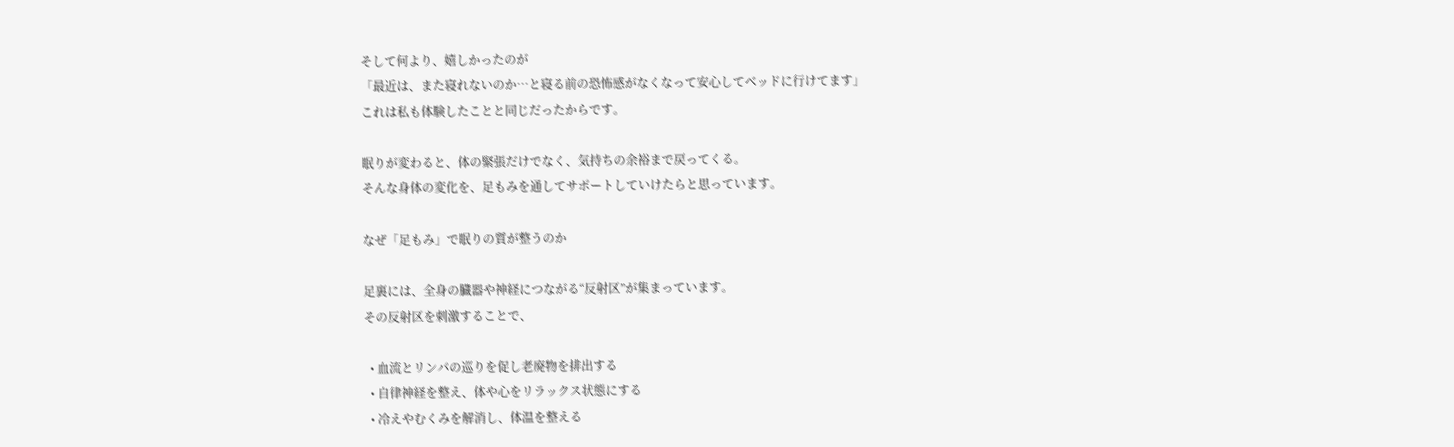そして何より、嬉しかったのが
「最近は、また寝れないのか…と寝る前の恐怖感がなくなって安心してベッドに行けてます」
これは私も体験したことと同じだったからです。

眠りが変わると、体の緊張だけでなく、気持ちの余裕まで戻ってくる。
そんな身体の変化を、足もみを通してサポートしていけたらと思っています。

なぜ「足もみ」で眠りの質が整うのか

足裏には、全身の臓器や神経につながる“反射区”が集まっています。
その反射区を刺激することで、

  • 血流とリンパの巡りを促し老廃物を排出する
  • 自律神経を整え、体や心をリラックス状態にする
  • 冷えやむくみを解消し、体温を整える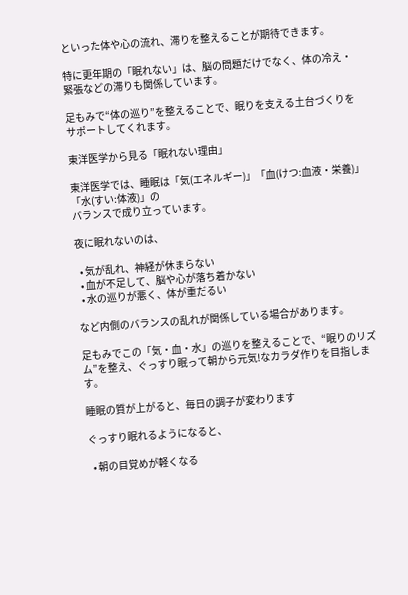といった体や心の流れ、滞りを整えることが期待できます。

特に更年期の「眠れない」は、脳の問題だけでなく、体の冷え・緊張などの滞りも関係しています。

足もみで“体の巡り”を整えることで、眠りを支える土台づくりをサポートしてくれます。

東洋医学から見る「眠れない理由」

東洋医学では、睡眠は「気(エネルギー)」「血(けつ:血液・栄養)」「水(すい:体液)」の
バランスで成り立っています。

夜に眠れないのは、

  • 気が乱れ、神経が休まらない
  • 血が不足して、脳や心が落ち着かない
  • 水の巡りが悪く、体が重だるい

など内側のバランスの乱れが関係している場合があります。

足もみでこの「気・血・水」の巡りを整えることで、“眠りのリズム”を整え、ぐっすり眠って朝から元気!なカラダ作りを目指します。

睡眠の質が上がると、毎日の調子が変わります

ぐっすり眠れるようになると、

  • 朝の目覚めが軽くなる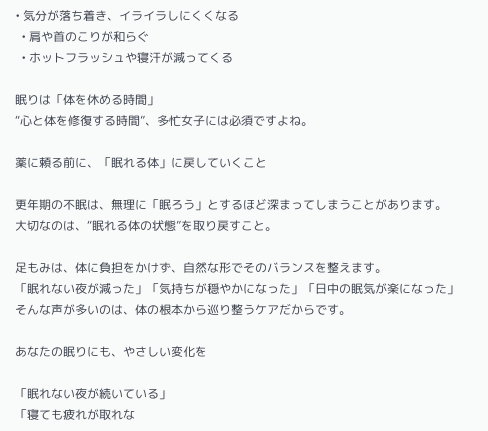• 気分が落ち着き、イライラしにくくなる
  • 肩や首のこりが和らぐ
  • ホットフラッシュや寝汗が減ってくる

眠りは「体を休める時間」
“心と体を修復する時間”、多忙女子には必須ですよね。

薬に頼る前に、「眠れる体」に戻していくこと

更年期の不眠は、無理に「眠ろう」とするほど深まってしまうことがあります。
大切なのは、“眠れる体の状態”を取り戻すこと。

足もみは、体に負担をかけず、自然な形でそのバランスを整えます。
「眠れない夜が減った」「気持ちが穏やかになった」「日中の眠気が楽になった」
そんな声が多いのは、体の根本から巡り整うケアだからです。

あなたの眠りにも、やさしい変化を

「眠れない夜が続いている」
「寝ても疲れが取れな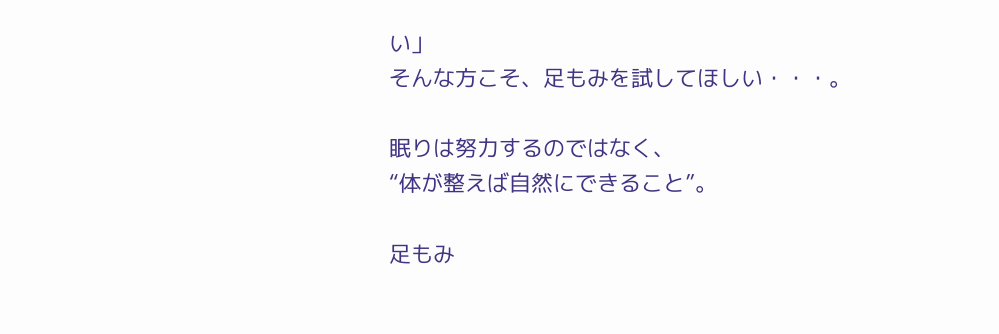い」
そんな方こそ、足もみを試してほしい・・・。

眠りは努力するのではなく、
“体が整えば自然にできること”。

足もみ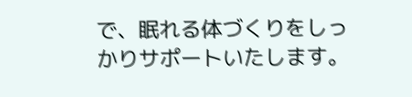で、眠れる体づくりをしっかりサポートいたします。